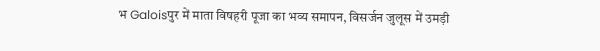भ Galoisपुर में माता विषहरी पूजा का भव्य समापन, विसर्जन जुलूस में उमड़ी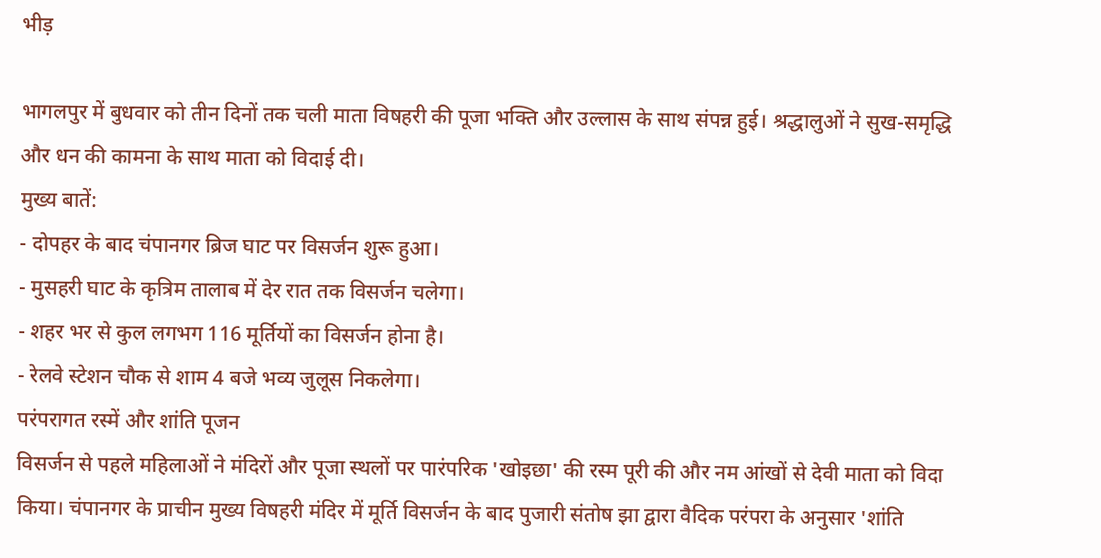भीड़

भागलपुर में बुधवार को तीन दिनों तक चली माता विषहरी की पूजा भक्ति और उल्लास के साथ संपन्न हुई। श्रद्धालुओं ने सुख-समृद्धि और धन की कामना के साथ माता को विदाई दी।
मुख्य बातें:
- दोपहर के बाद चंपानगर ब्रिज घाट पर विसर्जन शुरू हुआ।
- मुसहरी घाट के कृत्रिम तालाब में देर रात तक विसर्जन चलेगा।
- शहर भर से कुल लगभग 116 मूर्तियों का विसर्जन होना है।
- रेलवे स्टेशन चौक से शाम 4 बजे भव्य जुलूस निकलेगा।
परंपरागत रस्में और शांति पूजन
विसर्जन से पहले महिलाओं ने मंदिरों और पूजा स्थलों पर पारंपरिक 'खोइछा' की रस्म पूरी की और नम आंखों से देवी माता को विदा किया। चंपानगर के प्राचीन मुख्य विषहरी मंदिर में मूर्ति विसर्जन के बाद पुजारी संतोष झा द्वारा वैदिक परंपरा के अनुसार 'शांति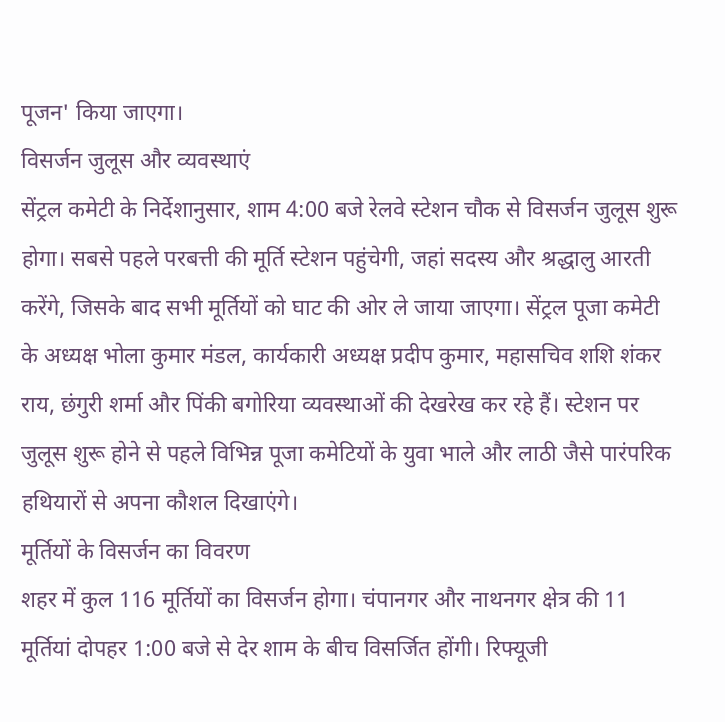पूजन' किया जाएगा।
विसर्जन जुलूस और व्यवस्थाएं
सेंट्रल कमेटी के निर्देशानुसार, शाम 4:00 बजे रेलवे स्टेशन चौक से विसर्जन जुलूस शुरू होगा। सबसे पहले परबत्ती की मूर्ति स्टेशन पहुंचेगी, जहां सदस्य और श्रद्धालु आरती करेंगे, जिसके बाद सभी मूर्तियों को घाट की ओर ले जाया जाएगा। सेंट्रल पूजा कमेटी के अध्यक्ष भोला कुमार मंडल, कार्यकारी अध्यक्ष प्रदीप कुमार, महासचिव शशि शंकर राय, छंगुरी शर्मा और पिंकी बगोरिया व्यवस्थाओं की देखरेख कर रहे हैं। स्टेशन पर जुलूस शुरू होने से पहले विभिन्न पूजा कमेटियों के युवा भाले और लाठी जैसे पारंपरिक हथियारों से अपना कौशल दिखाएंगे।
मूर्तियों के विसर्जन का विवरण
शहर में कुल 116 मूर्तियों का विसर्जन होगा। चंपानगर और नाथनगर क्षेत्र की 11 मूर्तियां दोपहर 1:00 बजे से देर शाम के बीच विसर्जित होंगी। रिफ्यूजी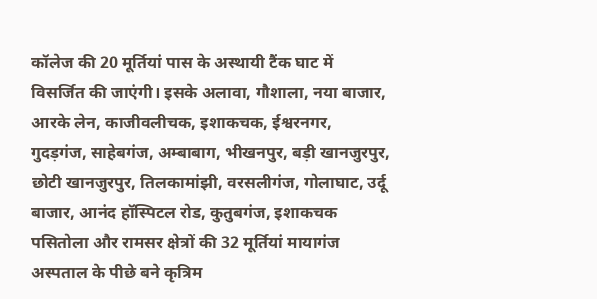कॉलेज की 20 मूर्तियां पास के अस्थायी टैंक घाट में विसर्जित की जाएंगी। इसके अलावा, गौशाला, नया बाजार, आरके लेन, काजीवलीचक, इशाकचक, ईश्वरनगर, गुदड़गंज, साहेबगंज, अम्बाबाग, भीखनपुर, बड़ी खानजुरपुर, छोटी खानजुरपुर, तिलकामांझी, वरसलीगंज, गोलाघाट, उर्दू बाजार, आनंद हॉस्पिटल रोड, कुतुबगंज, इशाकचक पसितोला और रामसर क्षेत्रों की 32 मूर्तियां मायागंज अस्पताल के पीछे बने कृत्रिम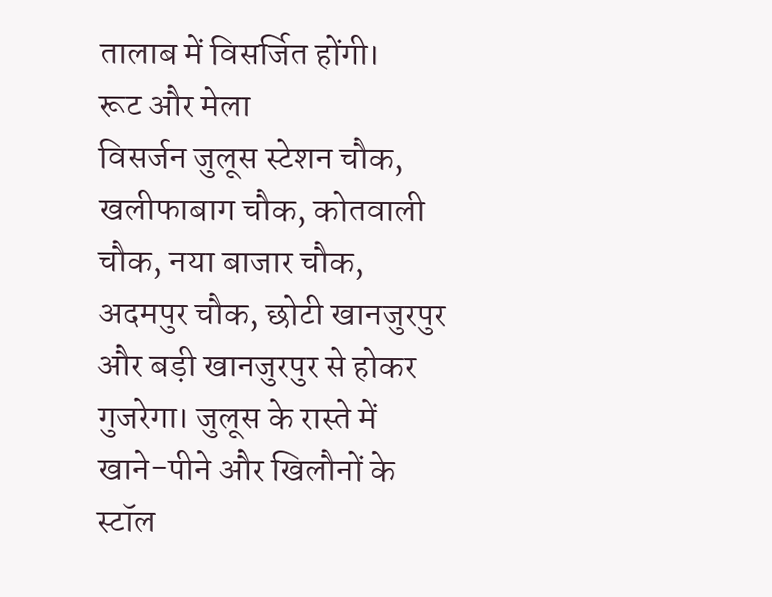तालाब में विसर्जित होंगी।
रूट और मेला
विसर्जन जुलूस स्टेशन चौक, खलीफाबाग चौक, कोतवाली चौक, नया बाजार चौक, अदमपुर चौक, छोटी खानजुरपुर और बड़ी खानजुरपुर से होकर गुजरेगा। जुलूस के रास्ते में खाने-पीने और खिलौनों के स्टॉल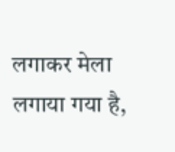लगाकर मेला लगाया गया है,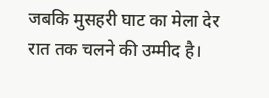जबकि मुसहरी घाट का मेला देर रात तक चलने की उम्मीद है।